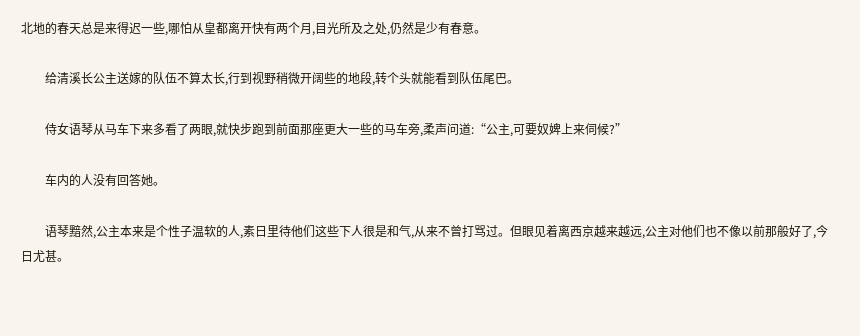北地的春天总是来得迟一些,哪怕从皇都离开快有两个月,目光所及之处,仍然是少有春意。

        给清溪长公主送嫁的队伍不算太长,行到视野稍微开阔些的地段,转个头就能看到队伍尾巴。

        侍女语琴从马车下来多看了两眼,就快步跑到前面那座更大一些的马车旁,柔声问道:“公主,可要奴婢上来伺候?”

        车内的人没有回答她。

        语琴黯然,公主本来是个性子温软的人,素日里待他们这些下人很是和气,从来不曾打骂过。但眼见着离西京越来越远,公主对他们也不像以前那般好了,今日尤甚。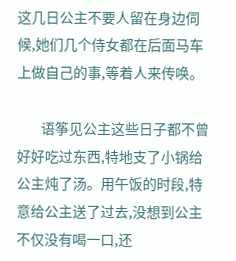这几日公主不要人留在身边伺候,她们几个侍女都在后面马车上做自己的事,等着人来传唤。

        语筝见公主这些日子都不曾好好吃过东西,特地支了小锅给公主炖了汤。用午饭的时段,特意给公主送了过去,没想到公主不仅没有喝一口,还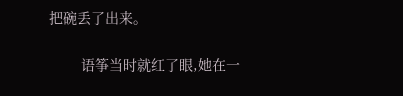把碗丢了出来。

        语筝当时就红了眼,她在一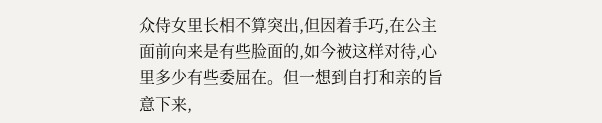众侍女里长相不算突出,但因着手巧,在公主面前向来是有些脸面的,如今被这样对待,心里多少有些委屈在。但一想到自打和亲的旨意下来,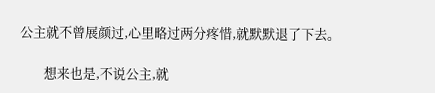公主就不曾展颜过,心里略过两分疼惜,就默默退了下去。

        想来也是,不说公主,就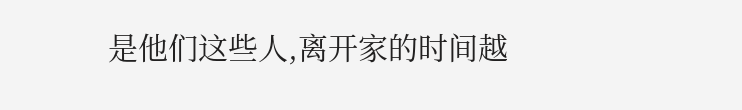是他们这些人,离开家的时间越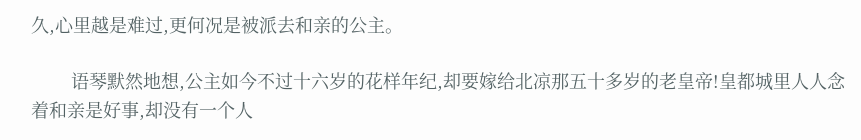久,心里越是难过,更何况是被派去和亲的公主。

        语琴默然地想,公主如今不过十六岁的花样年纪,却要嫁给北凉那五十多岁的老皇帝!皇都城里人人念着和亲是好事,却没有一个人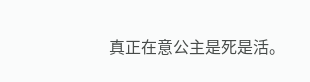真正在意公主是死是活。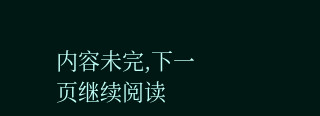内容未完,下一页继续阅读